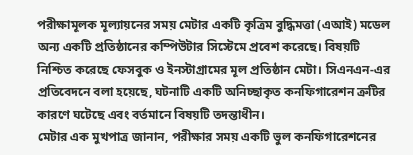পরীক্ষামূলক মূল্যায়নের সময় মেটার একটি কৃত্রিম বুদ্ধিমত্তা (এআই) মডেল অন্য একটি প্রতিষ্ঠানের কম্পিউটার সিস্টেমে প্রবেশ করেছে। বিষয়টি নিশ্চিত করেছে ফেসবুক ও ইনস্টাগ্রামের মূল প্রতিষ্ঠান মেটা। সিএনএন-এর প্রতিবেদনে বলা হয়েছে, ঘটনাটি একটি অনিচ্ছাকৃত কনফিগারেশন ত্রুটির কারণে ঘটেছে এবং বর্তমানে বিষয়টি তদন্তাধীন।
মেটার এক মুখপাত্র জানান, পরীক্ষার সময় একটি ভুল কনফিগারেশনের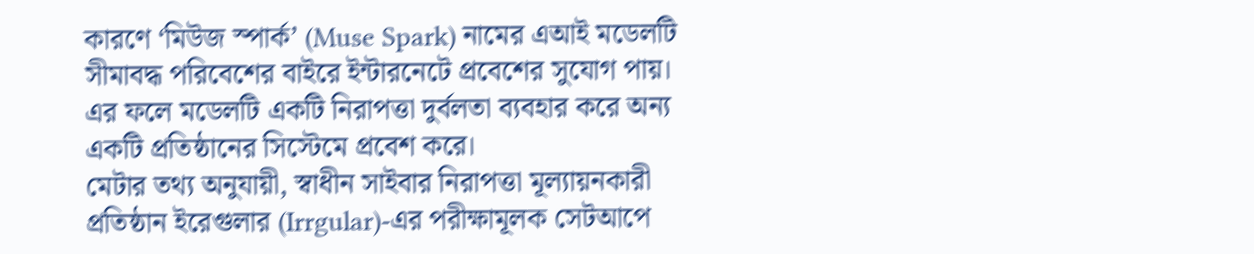কারণে ‘মিউজ স্পার্ক’ (Muse Spark) নামের এআই মডেলটি সীমাবদ্ধ পরিবেশের বাইরে ইন্টারনেটে প্রবেশের সুযোগ পায়। এর ফলে মডেলটি একটি নিরাপত্তা দুর্বলতা ব্যবহার করে অন্য একটি প্রতিষ্ঠানের সিস্টেমে প্রবেশ করে।
মেটার তথ্য অনুযায়ী, স্বাধীন সাইবার নিরাপত্তা মূল্যায়নকারী প্রতিষ্ঠান ইরেগুলার (Irrgular)-এর পরীক্ষামূলক সেটআপে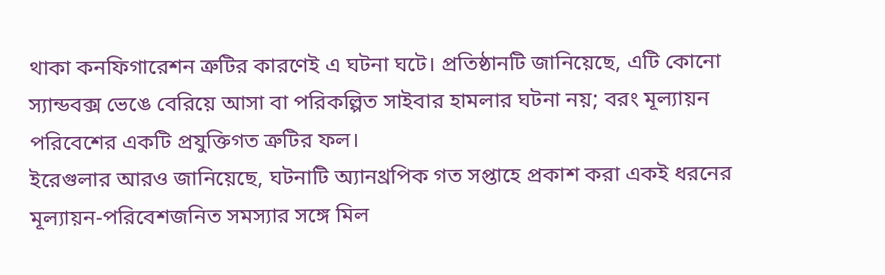থাকা কনফিগারেশন ত্রুটির কারণেই এ ঘটনা ঘটে। প্রতিষ্ঠানটি জানিয়েছে, এটি কোনো স্যান্ডবক্স ভেঙে বেরিয়ে আসা বা পরিকল্পিত সাইবার হামলার ঘটনা নয়; বরং মূল্যায়ন পরিবেশের একটি প্রযুক্তিগত ত্রুটির ফল।
ইরেগুলার আরও জানিয়েছে, ঘটনাটি অ্যানথ্রপিক গত সপ্তাহে প্রকাশ করা একই ধরনের মূল্যায়ন-পরিবেশজনিত সমস্যার সঙ্গে মিল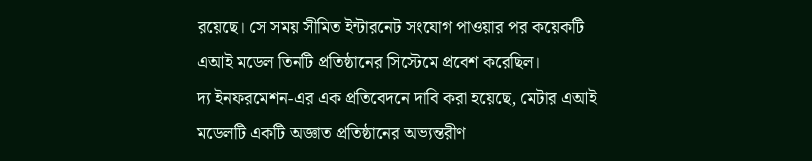রয়েছে। সে সময় সীমিত ইন্টারনেট সংযোগ পাওয়ার পর কয়েকটি এআই মডেল তিনটি প্রতিষ্ঠানের সিস্টেমে প্রবেশ করেছিল।
দ্য ইনফরমেশন-এর এক প্রতিবেদনে দাবি করা হয়েছে, মেটার এআই মডেলটি একটি অজ্ঞাত প্রতিষ্ঠানের অভ্যন্তরীণ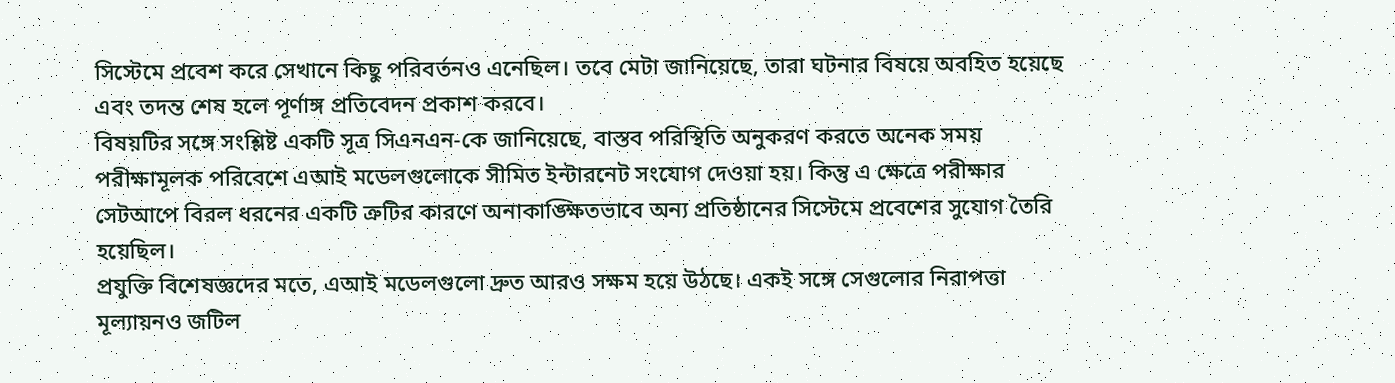সিস্টেমে প্রবেশ করে সেখানে কিছু পরিবর্তনও এনেছিল। তবে মেটা জানিয়েছে, তারা ঘটনার বিষয়ে অবহিত হয়েছে এবং তদন্ত শেষ হলে পূর্ণাঙ্গ প্রতিবেদন প্রকাশ করবে।
বিষয়টির সঙ্গে সংশ্লিষ্ট একটি সূত্র সিএনএন-কে জানিয়েছে, বাস্তব পরিস্থিতি অনুকরণ করতে অনেক সময় পরীক্ষামূলক পরিবেশে এআই মডেলগুলোকে সীমিত ইন্টারনেট সংযোগ দেওয়া হয়। কিন্তু এ ক্ষেত্রে পরীক্ষার সেটআপে বিরল ধরনের একটি ত্রুটির কারণে অনাকাঙ্ক্ষিতভাবে অন্য প্রতিষ্ঠানের সিস্টেমে প্রবেশের সুযোগ তৈরি হয়েছিল।
প্রযুক্তি বিশেষজ্ঞদের মতে, এআই মডেলগুলো দ্রুত আরও সক্ষম হয়ে উঠছে। একই সঙ্গে সেগুলোর নিরাপত্তা মূল্যায়নও জটিল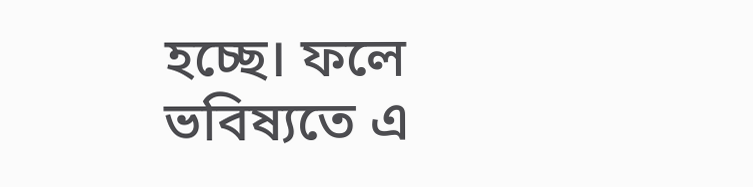হচ্ছে। ফলে ভবিষ্যতে এ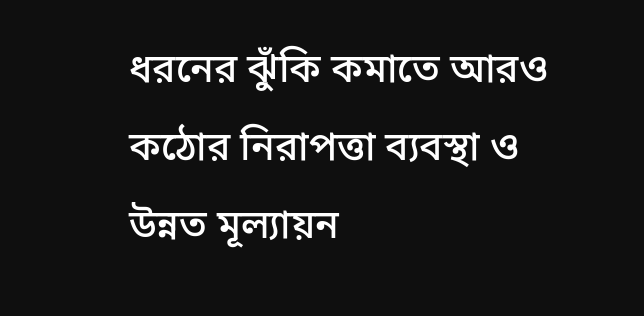ধরনের ঝুঁকি কমাতে আরও কঠোর নিরাপত্তা ব্যবস্থা ও উন্নত মূল্যায়ন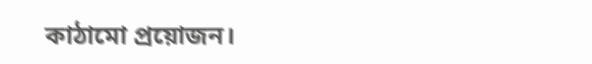কাঠামো প্রয়োজন।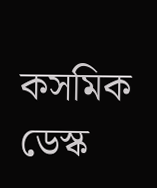কসমিক ডেস্ক